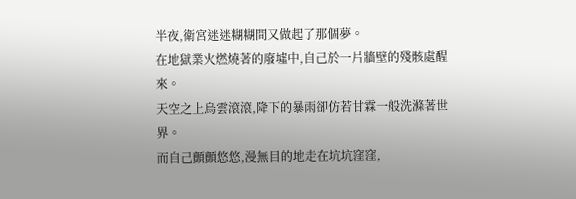半夜,衛宮迷迷糊糊間又做起了那個夢。
在地獄業火燃燒著的廢墟中,自己於一片牆壁的殘骸處醒來。
天空之上烏雲滾滾,降下的暴雨卻仿若甘霖一般洗滌著世界。
而自己顫顫悠悠,漫無目的地走在坑坑窪窪,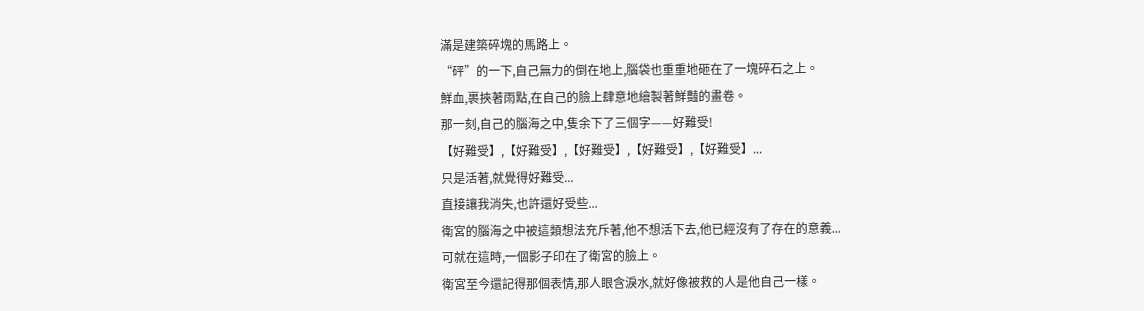滿是建築碎塊的馬路上。
“砰”的一下,自己無力的倒在地上,腦袋也重重地砸在了一塊碎石之上。
鮮血,裹挾著雨點,在自己的臉上肆意地繪製著鮮豔的畫卷。
那一刻,自己的腦海之中,隻余下了三個字——好難受!
【好難受】,【好難受】,【好難受】,【好難受】,【好難受】...
只是活著,就覺得好難受...
直接讓我消失,也許還好受些...
衛宮的腦海之中被這類想法充斥著,他不想活下去,他已經沒有了存在的意義...
可就在這時,一個影子印在了衛宮的臉上。
衛宮至今還記得那個表情,那人眼含淚水,就好像被救的人是他自己一樣。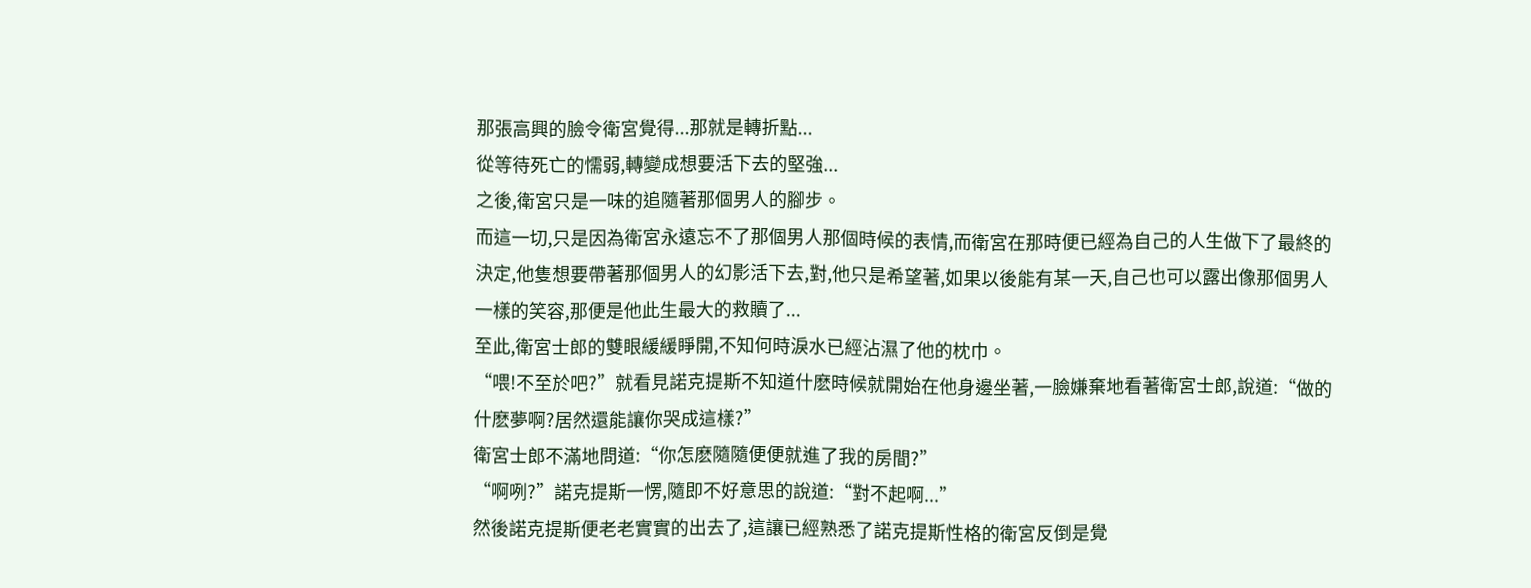那張高興的臉令衛宮覺得...那就是轉折點...
從等待死亡的懦弱,轉變成想要活下去的堅強...
之後,衛宮只是一味的追隨著那個男人的腳步。
而這一切,只是因為衛宮永遠忘不了那個男人那個時候的表情,而衛宮在那時便已經為自己的人生做下了最終的決定,他隻想要帶著那個男人的幻影活下去,對,他只是希望著,如果以後能有某一天,自己也可以露出像那個男人一樣的笑容,那便是他此生最大的救贖了...
至此,衛宮士郎的雙眼緩緩睜開,不知何時淚水已經沾濕了他的枕巾。
“喂!不至於吧?”就看見諾克提斯不知道什麽時候就開始在他身邊坐著,一臉嫌棄地看著衛宮士郎,說道:“做的什麽夢啊?居然還能讓你哭成這樣?”
衛宮士郎不滿地問道:“你怎麽隨隨便便就進了我的房間?”
“啊咧?”諾克提斯一愣,隨即不好意思的說道:“對不起啊...”
然後諾克提斯便老老實實的出去了,這讓已經熟悉了諾克提斯性格的衛宮反倒是覺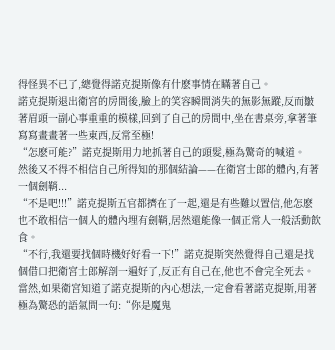得怪異不已了,總覺得諾克提斯像有什麽事情在瞞著自己。
諾克提斯退出衛宮的房間後,臉上的笑容瞬間消失的無影無蹤,反而皺著眉頭一副心事重重的模樣,回到了自己的房間中,坐在書桌旁,拿著筆寫寫畫畫著一些東西,反常至極!
“怎麽可能?”諾克提斯用力地抓著自己的頭髮,極為驚奇的喊道。
然後又不得不相信自己所得知的那個結論——在衛宮士郎的體內,有著一個劍鞘...
“不是吧!!!”諾克提斯五官都擠在了一起,還是有些難以置信,他怎麽也不敢相信一個人的體內埋有劍鞘,居然還能像一個正常人一般活動飲食。
“不行,我還要找個時機好好看一下!”諾克提斯突然覺得自己還是找個借口把衛宮士郎解剖一遍好了,反正有自己在,他也不會完全死去。
當然,如果衛宮知道了諾克提斯的內心想法,一定會看著諾克提斯,用著極為驚恐的語氣問一句:“你是魔鬼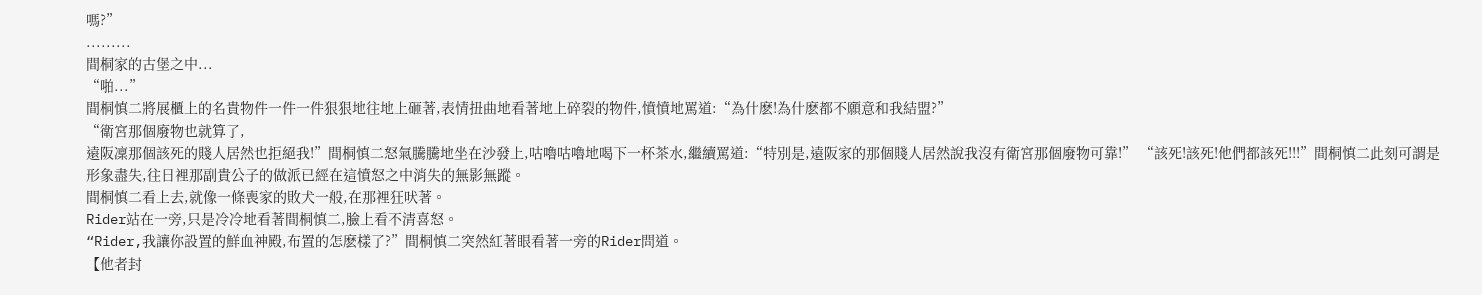嗎?”
.........
間桐家的古堡之中...
“啪...”
間桐慎二將展櫃上的名貴物件一件一件狠狠地往地上砸著,表情扭曲地看著地上碎裂的物件,憤憤地罵道:“為什麽!為什麽都不願意和我結盟?”
“衛宮那個廢物也就算了,
遠阪凜那個該死的賤人居然也拒絕我!”間桐慎二怒氣騰騰地坐在沙發上,咕嚕咕嚕地喝下一杯茶水,繼續罵道:“特別是,遠阪家的那個賤人居然說我沒有衛宮那個廢物可靠!” “該死!該死!他們都該死!!!”間桐慎二此刻可謂是形象盡失,往日裡那副貴公子的做派已經在這憤怒之中消失的無影無蹤。
間桐慎二看上去,就像一條喪家的敗犬一般,在那裡狂吠著。
Rider站在一旁,只是冷冷地看著間桐慎二,臉上看不清喜怒。
“Rider,我讓你設置的鮮血神殿,布置的怎麽樣了?”間桐慎二突然紅著眼看著一旁的Rider問道。
【他者封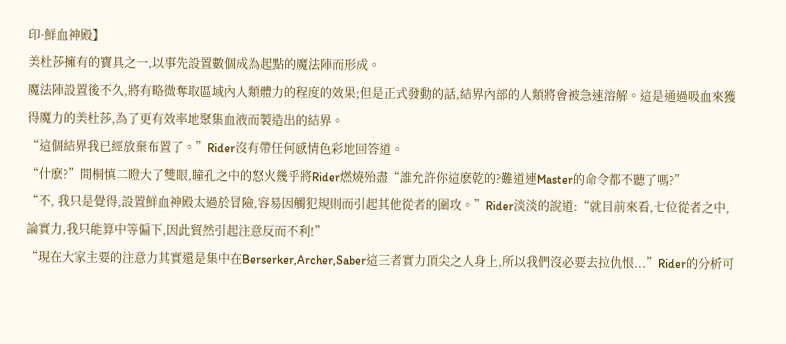印·鮮血神殿】
美杜莎擁有的寶具之一,以事先設置數個成為起點的魔法陣而形成。
魔法陣設置後不久,將有略微奪取區域內人類體力的程度的效果;但是正式發動的話,結界內部的人類將會被急速溶解。這是通過吸血來獲得魔力的美杜莎,為了更有效率地聚集血液而製造出的結界。
“這個結界我已經放棄布置了。”Rider沒有帶任何感情色彩地回答道。
“什麽?”間桐慎二瞪大了雙眼,瞳孔之中的怒火幾乎將Rider燃燒殆盡“誰允許你這麽乾的?難道連Master的命令都不聽了嗎?”
“不, 我只是覺得,設置鮮血神殿太過於冒險,容易因觸犯規則而引起其他從者的圍攻。”Rider淡淡的說道:“就目前來看,七位從者之中,論實力,我只能算中等偏下,因此貿然引起注意反而不利!”
“現在大家主要的注意力其實還是集中在Berserker,Archer,Saber這三者實力頂尖之人身上,所以我們沒必要去拉仇恨...”Rider的分析可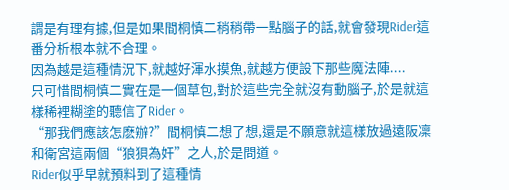謂是有理有據,但是如果間桐慎二稍稍帶一點腦子的話,就會發現Rider這番分析根本就不合理。
因為越是這種情況下,就越好渾水摸魚,就越方便設下那些魔法陣....
只可惜間桐慎二實在是一個草包,對於這些完全就沒有動腦子,於是就這樣稀裡糊塗的聽信了Rider。
“那我們應該怎麽辦?”間桐慎二想了想,還是不願意就這樣放過遠阪凜和衛宮這兩個“狼狽為奸”之人,於是問道。
Rider似乎早就預料到了這種情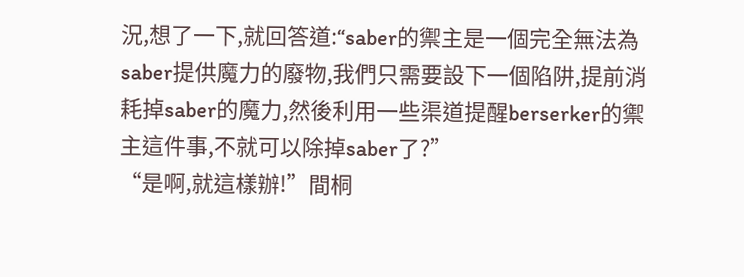況,想了一下,就回答道:“saber的禦主是一個完全無法為saber提供魔力的廢物,我們只需要設下一個陷阱,提前消耗掉saber的魔力,然後利用一些渠道提醒berserker的禦主這件事,不就可以除掉saber了?”
“是啊,就這樣辦!”間桐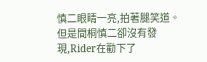慎二眼睛一亮,拍著腿笑道。
但是間桐慎二卻沒有發現,Rider在勸下了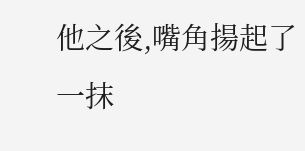他之後,嘴角揚起了一抹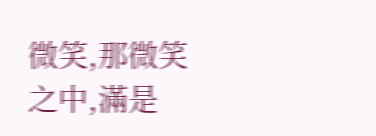微笑,那微笑之中,滿是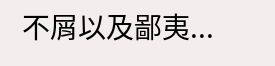不屑以及鄙夷...